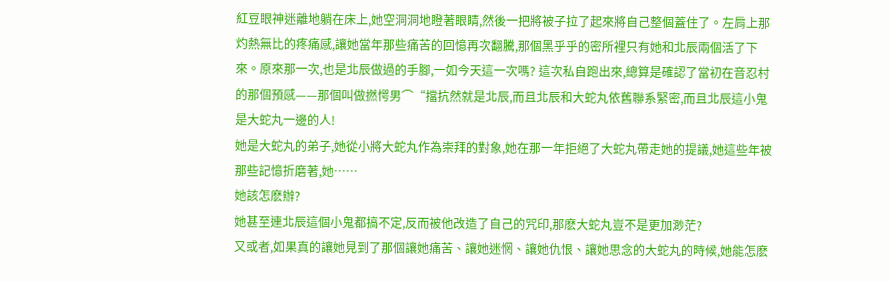紅豆眼神迷離地躺在床上,她空洞洞地瞪著眼睛,然後一把將被子拉了起來將自己整個蓋住了。左肩上那灼熱無比的疼痛感,讓她當年那些痛苦的回憶再次翻騰,那個黑乎乎的密所裡只有她和北辰兩個活了下來。原來那一次,也是北辰做過的手腳,一如今天這一次嗎? 這次私自跑出來,總算是確認了當初在音忍村的那個預感——那個叫做撚愕男⌒“擋抗然就是北辰,而且北辰和大蛇丸依舊聯系緊密,而且北辰這小鬼是大蛇丸一邊的人!
她是大蛇丸的弟子,她從小將大蛇丸作為崇拜的對象,她在那一年拒絕了大蛇丸帶走她的提議,她這些年被那些記憶折磨著,她……
她該怎麽辦?
她甚至連北辰這個小鬼都搞不定,反而被他改造了自己的咒印,那麽大蛇丸豈不是更加渺茫?
又或者,如果真的讓她見到了那個讓她痛苦、讓她迷惘、讓她仇恨、讓她思念的大蛇丸的時候,她能怎麽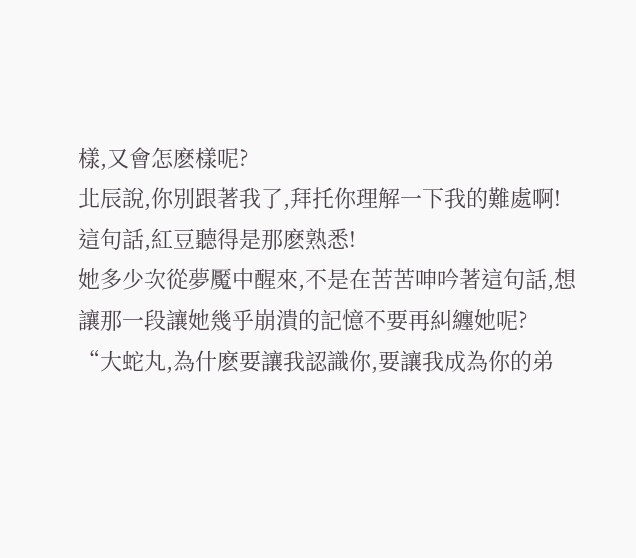樣,又會怎麽樣呢?
北辰說,你別跟著我了,拜托你理解一下我的難處啊!
這句話,紅豆聽得是那麽熟悉!
她多少次從夢魘中醒來,不是在苦苦呻吟著這句話,想讓那一段讓她幾乎崩潰的記憶不要再糾纏她呢?
“大蛇丸,為什麽要讓我認識你,要讓我成為你的弟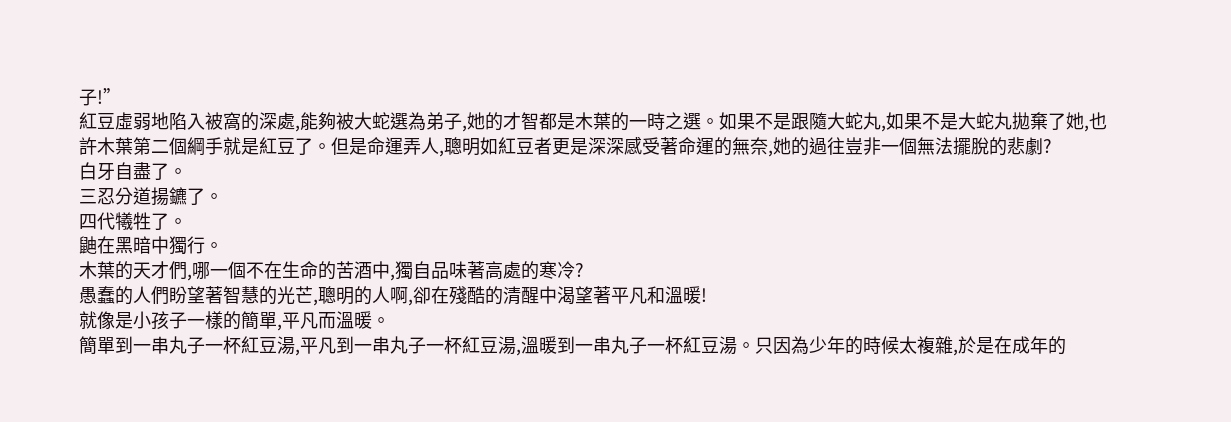子!”
紅豆虛弱地陷入被窩的深處,能夠被大蛇選為弟子,她的才智都是木葉的一時之選。如果不是跟隨大蛇丸,如果不是大蛇丸拋棄了她,也許木葉第二個綱手就是紅豆了。但是命運弄人,聰明如紅豆者更是深深感受著命運的無奈,她的過往豈非一個無法擺脫的悲劇?
白牙自盡了。
三忍分道揚鑣了。
四代犧牲了。
鼬在黑暗中獨行。
木葉的天才們,哪一個不在生命的苦酒中,獨自品味著高處的寒冷?
愚蠢的人們盼望著智慧的光芒,聰明的人啊,卻在殘酷的清醒中渴望著平凡和溫暖!
就像是小孩子一樣的簡單,平凡而溫暖。
簡單到一串丸子一杯紅豆湯,平凡到一串丸子一杯紅豆湯,溫暖到一串丸子一杯紅豆湯。只因為少年的時候太複雜,於是在成年的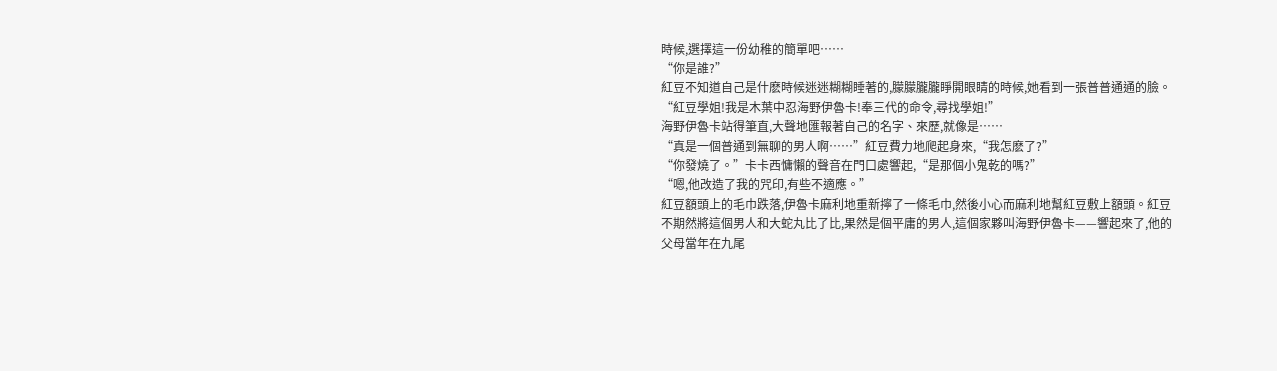時候,選擇這一份幼稚的簡單吧……
“你是誰?”
紅豆不知道自己是什麽時候迷迷糊糊睡著的,朦朦朧朧睜開眼睛的時候,她看到一張普普通通的臉。
“紅豆學姐!我是木葉中忍海野伊魯卡!奉三代的命令,尋找學姐!”
海野伊魯卡站得筆直,大聲地匯報著自己的名字、來歷,就像是……
“真是一個普通到無聊的男人啊……”紅豆費力地爬起身來,“我怎麽了?”
“你發燒了。”卡卡西慵懶的聲音在門口處響起,“是那個小鬼乾的嗎?”
“嗯,他改造了我的咒印,有些不適應。”
紅豆額頭上的毛巾跌落,伊魯卡麻利地重新擰了一條毛巾,然後小心而麻利地幫紅豆敷上額頭。紅豆不期然將這個男人和大蛇丸比了比,果然是個平庸的男人,這個家夥叫海野伊魯卡——響起來了,他的父母當年在九尾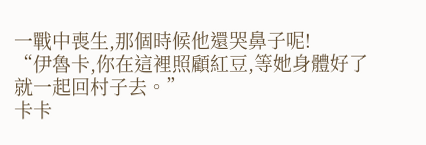一戰中喪生,那個時候他還哭鼻子呢!
“伊魯卡,你在這裡照顧紅豆,等她身體好了就一起回村子去。”
卡卡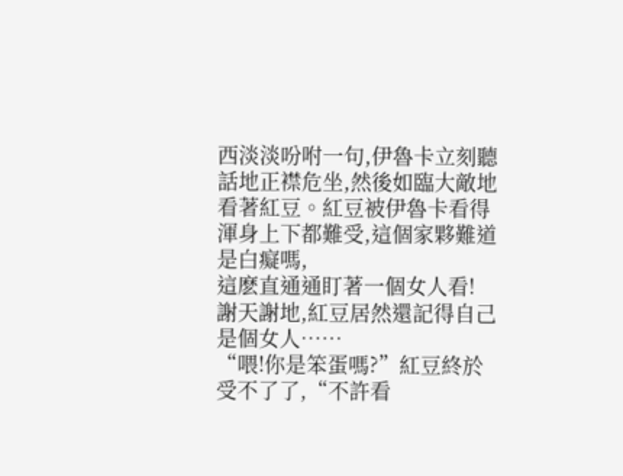西淡淡吩咐一句,伊魯卡立刻聽話地正襟危坐,然後如臨大敵地看著紅豆。紅豆被伊魯卡看得渾身上下都難受,這個家夥難道是白癡嗎,
這麽直通通盯著一個女人看! 謝天謝地,紅豆居然還記得自己是個女人……
“喂!你是笨蛋嗎?”紅豆終於受不了了,“不許看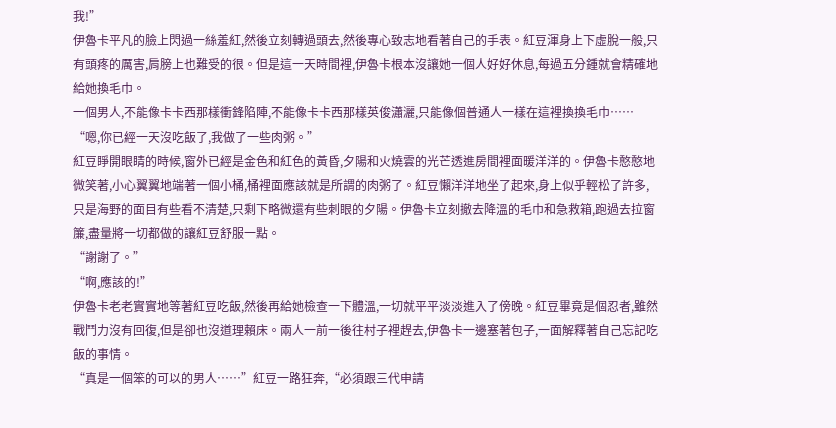我!”
伊魯卡平凡的臉上閃過一絲羞紅,然後立刻轉過頭去,然後專心致志地看著自己的手表。紅豆渾身上下虛脫一般,只有頭疼的厲害,肩膀上也難受的很。但是這一天時間裡,伊魯卡根本沒讓她一個人好好休息,每過五分鍾就會精確地給她換毛巾。
一個男人,不能像卡卡西那樣衝鋒陷陣,不能像卡卡西那樣英俊瀟灑,只能像個普通人一樣在這裡換換毛巾……
“嗯,你已經一天沒吃飯了,我做了一些肉粥。”
紅豆睜開眼睛的時候,窗外已經是金色和紅色的黃昏,夕陽和火燒雲的光芒透進房間裡面暖洋洋的。伊魯卡憨憨地微笑著,小心翼翼地端著一個小桶,桶裡面應該就是所謂的肉粥了。紅豆懶洋洋地坐了起來,身上似乎輕松了許多,只是海野的面目有些看不清楚,只剩下略微還有些刺眼的夕陽。伊魯卡立刻撤去降溫的毛巾和急救箱,跑過去拉窗簾,盡量將一切都做的讓紅豆舒服一點。
“謝謝了。”
“啊,應該的!”
伊魯卡老老實實地等著紅豆吃飯,然後再給她檢查一下體溫,一切就平平淡淡進入了傍晚。紅豆畢竟是個忍者,雖然戰鬥力沒有回復,但是卻也沒道理賴床。兩人一前一後往村子裡趕去,伊魯卡一邊塞著包子,一面解釋著自己忘記吃飯的事情。
“真是一個笨的可以的男人……”紅豆一路狂奔,“必須跟三代申請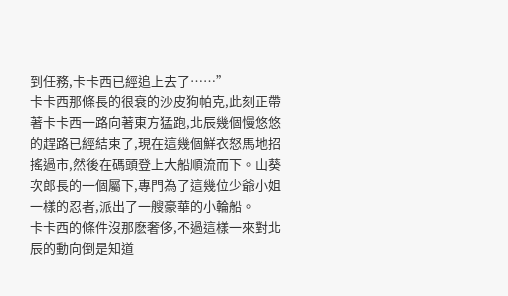到任務,卡卡西已經追上去了……”
卡卡西那條長的很衰的沙皮狗帕克,此刻正帶著卡卡西一路向著東方猛跑,北辰幾個慢悠悠的趕路已經結束了,現在這幾個鮮衣怒馬地招搖過市,然後在碼頭登上大船順流而下。山葵次郎長的一個屬下,專門為了這幾位少爺小姐一樣的忍者,派出了一艘豪華的小輪船。
卡卡西的條件沒那麽奢侈,不過這樣一來對北辰的動向倒是知道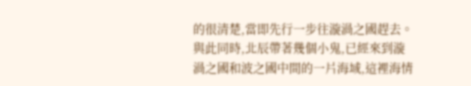的很清楚,當即先行一步往漩渦之國趕去。與此同時,北辰帶著幾個小鬼,已經來到漩渦之國和波之國中間的一片海域,這裡海情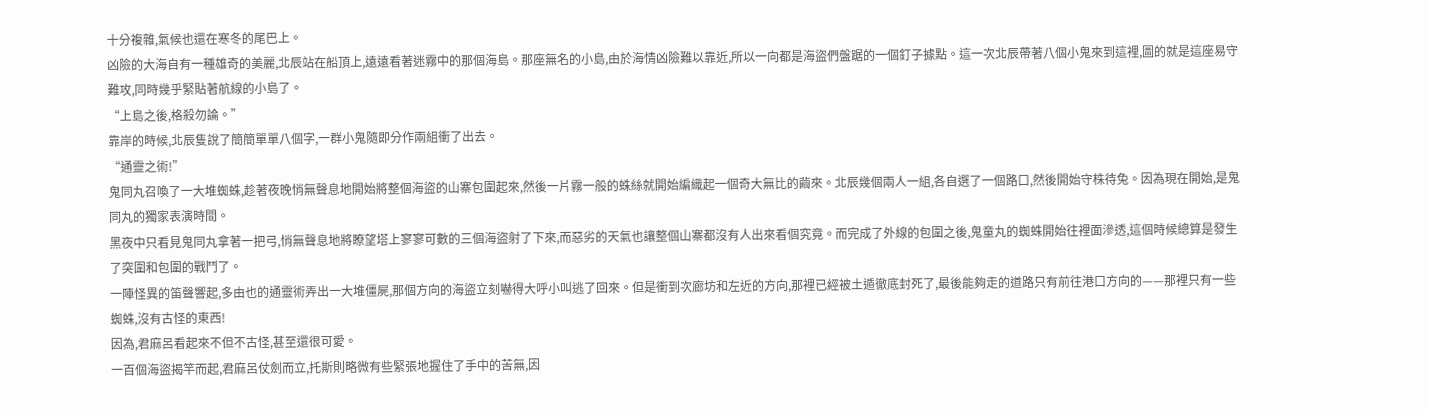十分複雜,氣候也還在寒冬的尾巴上。
凶險的大海自有一種雄奇的美麗,北辰站在船頂上,遠遠看著迷霧中的那個海島。那座無名的小島,由於海情凶險難以靠近,所以一向都是海盜們盤踞的一個釘子據點。這一次北辰帶著八個小鬼來到這裡,圖的就是這座易守難攻,同時幾乎緊貼著航線的小島了。
“上島之後,格殺勿論。”
靠岸的時候,北辰隻說了簡簡單單八個字,一群小鬼隨即分作兩組衝了出去。
“通靈之術!”
鬼同丸召喚了一大堆蜘蛛,趁著夜晚悄無聲息地開始將整個海盜的山寨包圍起來,然後一片霧一般的蛛絲就開始編織起一個奇大無比的繭來。北辰幾個兩人一組,各自選了一個路口,然後開始守株待兔。因為現在開始,是鬼同丸的獨家表演時間。
黑夜中只看見鬼同丸拿著一把弓,悄無聲息地將瞭望塔上寥寥可數的三個海盜射了下來,而惡劣的天氣也讓整個山寨都沒有人出來看個究竟。而完成了外線的包圍之後,鬼童丸的蜘蛛開始往裡面滲透,這個時候總算是發生了突圍和包圍的戰鬥了。
一陣怪異的笛聲響起,多由也的通靈術弄出一大堆僵屍,那個方向的海盜立刻嚇得大呼小叫逃了回來。但是衝到次廊坊和左近的方向,那裡已經被土遁徹底封死了,最後能夠走的道路只有前往港口方向的——那裡只有一些蜘蛛,沒有古怪的東西!
因為,君麻呂看起來不但不古怪,甚至還很可愛。
一百個海盜揭竿而起,君麻呂仗劍而立,托斯則略微有些緊張地握住了手中的苦無,因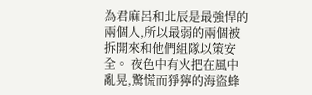為君麻呂和北辰是最強悍的兩個人,所以最弱的兩個被拆開來和他們組隊以策安全。 夜色中有火把在風中亂晃,驚慌而猙獰的海盜蜂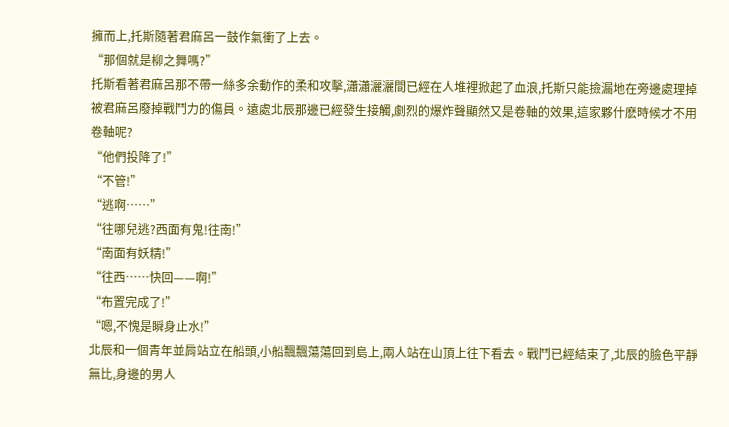擁而上,托斯隨著君麻呂一鼓作氣衝了上去。
“那個就是柳之舞嗎?”
托斯看著君麻呂那不帶一絲多余動作的柔和攻擊,瀟瀟灑灑間已經在人堆裡掀起了血浪,托斯只能撿漏地在旁邊處理掉被君麻呂廢掉戰鬥力的傷員。遠處北辰那邊已經發生接觸,劇烈的爆炸聲顯然又是卷軸的效果,這家夥什麽時候才不用卷軸呢?
“他們投降了!”
“不管!”
“逃啊……”
“往哪兒逃?西面有鬼!往南!”
“南面有妖精!”
“往西……快回——啊!”
“布置完成了!”
“嗯,不愧是瞬身止水!”
北辰和一個青年並肩站立在船頭,小船飄飄蕩蕩回到島上,兩人站在山頂上往下看去。戰鬥已經結束了,北辰的臉色平靜無比,身邊的男人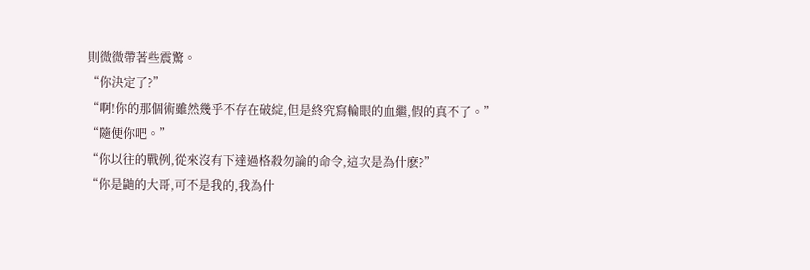則微微帶著些震驚。
“你決定了?”
“啊!你的那個術雖然幾乎不存在破綻,但是終究寫輪眼的血繼,假的真不了。”
“隨便你吧。”
“你以往的戰例,從來沒有下達過格殺勿論的命令,這次是為什麽?”
“你是鼬的大哥,可不是我的,我為什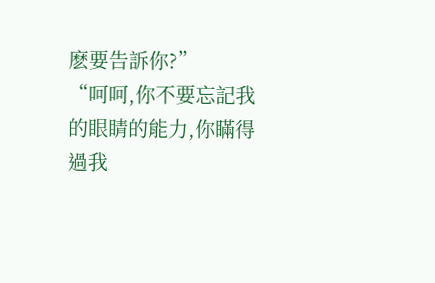麽要告訴你?”
“呵呵,你不要忘記我的眼睛的能力,你瞞得過我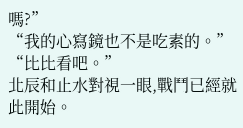嗎?”
“我的心寫鏡也不是吃素的。”
“比比看吧。”
北辰和止水對視一眼,戰鬥已經就此開始。